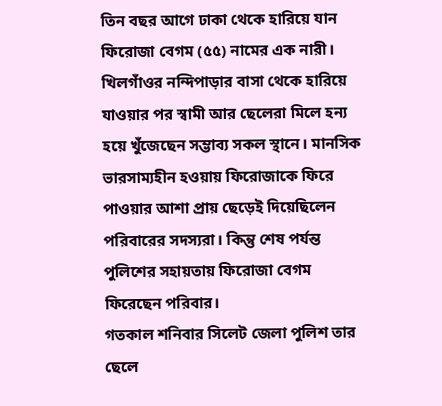তিন বছর আগে ঢাকা থেকে হারিয়ে যান ফিরোজা বেগম (৫৫) নামের এক নারী। খিলগাঁওর নন্দিপাড়ার বাসা থেকে হারিয়ে যাওয়ার পর স্বামী আর ছেলেরা মিলে হন্য হয়ে খুঁজেছেন সম্ভাব্য সকল স্থানে। মানসিক ভারসাম্যহীন হওয়ায় ফিরোজাকে ফিরে পাওয়ার আশা প্রায় ছেড়েই দিয়েছিলেন পরিবারের সদস্যরা। কিন্তু শেষ পর্যন্ত পুলিশের সহায়তায় ফিরোজা বেগম ফিরেছেন পরিবার।
গতকাল শনিবার সিলেট জেলা পুলিশ তার ছেলে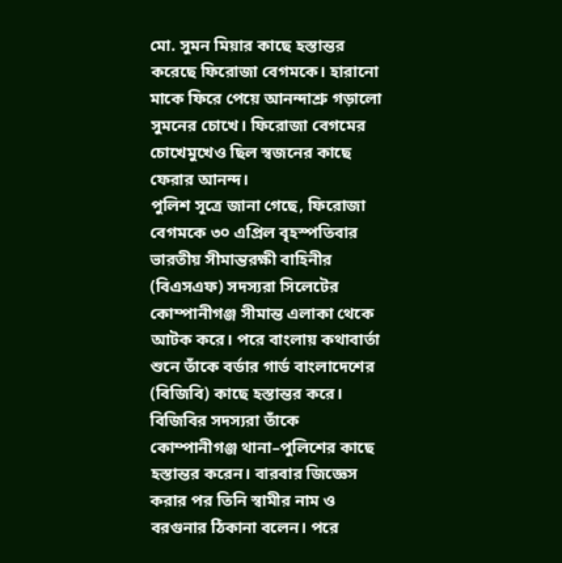মো. সুমন মিয়ার কাছে হস্তান্তর করেছে ফিরোজা বেগমকে। হারানো মাকে ফিরে পেয়ে আনন্দাশ্রু গড়ালো সুমনের চোখে। ফিরোজা বেগমের চোখেমুখেও ছিল স্বজনের কাছে ফেরার আনন্দ।
পুলিশ সূত্রে জানা গেছে, ফিরোজা বেগমকে ৩০ এপ্রিল বৃহস্পতিবার ভারতীয় সীমান্তরক্ষী বাহিনীর (বিএসএফ) সদস্যরা সিলেটের কোম্পানীগঞ্জ সীমান্ত এলাকা থেকে আটক করে। পরে বাংলায় কথাবার্তা শুনে তাঁকে বর্ডার গার্ড বাংলাদেশের (বিজিবি) কাছে হস্তান্তর করে। বিজিবির সদস্যরা তাঁকে কোম্পানীগঞ্জ থানা–পুলিশের কাছে হস্তান্তর করেন। বারবার জিজ্ঞেস করার পর তিনি স্বামীর নাম ও বরগুনার ঠিকানা বলেন। পরে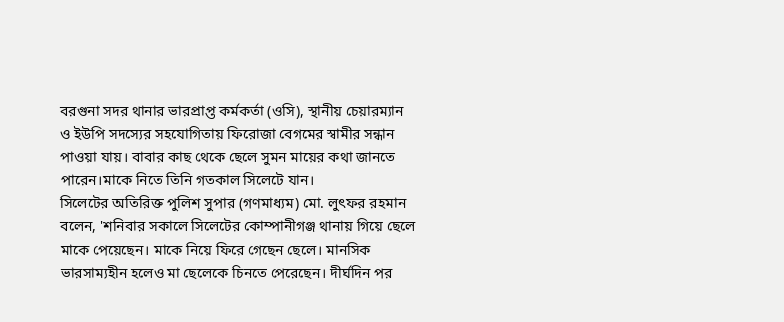বরগুনা সদর থানার ভারপ্রাপ্ত কর্মকর্তা (ওসি), স্থানীয় চেয়ারম্যান ও ইউপি সদস্যের সহযোগিতায় ফিরোজা বেগমের স্বামীর সন্ধান পাওয়া যায়। বাবার কাছ থেকে ছেলে সুমন মায়ের কথা জানতে পারেন।মাকে নিতে তিনি গতকাল সিলেটে যান।
সিলেটের অতিরিক্ত পুলিশ সুপার (গণমাধ্যম) মো. লুৎফর রহমান বলেন, 'শনিবার সকালে সিলেটের কোম্পানীগঞ্জ থানায় গিয়ে ছেলে মাকে পেয়েছেন। মাকে নিয়ে ফিরে গেছেন ছেলে। মানসিক ভারসাম্যহীন হলেও মা ছেলেকে চিনতে পেরেছেন। দীর্ঘদিন পর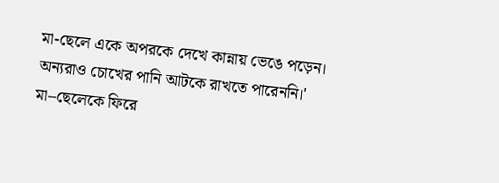মা-ছেলে একে অপরকে দেখে কান্নায় ভেঙে পড়েন। অন্যরাও চোখের পানি আটকে রাখতে পারেননি।' মা–ছেলেকে ফিরে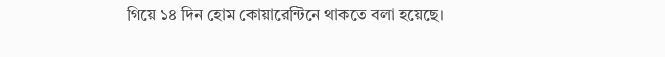গিয়ে ১৪ দিন হোম কোয়ারেন্টিনে থাকতে বলা হয়েছে।